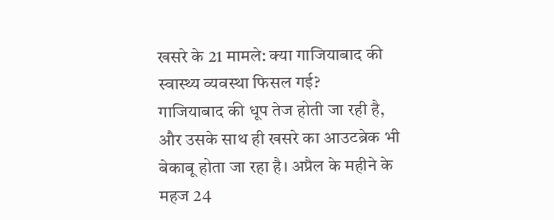खसरे के 21 मामले: क्या गाजियाबाद की स्वास्थ्य व्यवस्था फिसल गई?
गाजियाबाद की धूप तेज होती जा रही है, और उसके साथ ही खसरे का आउटब्रेक भी बेकाबू होता जा रहा है। अप्रैल के महीने के महज 24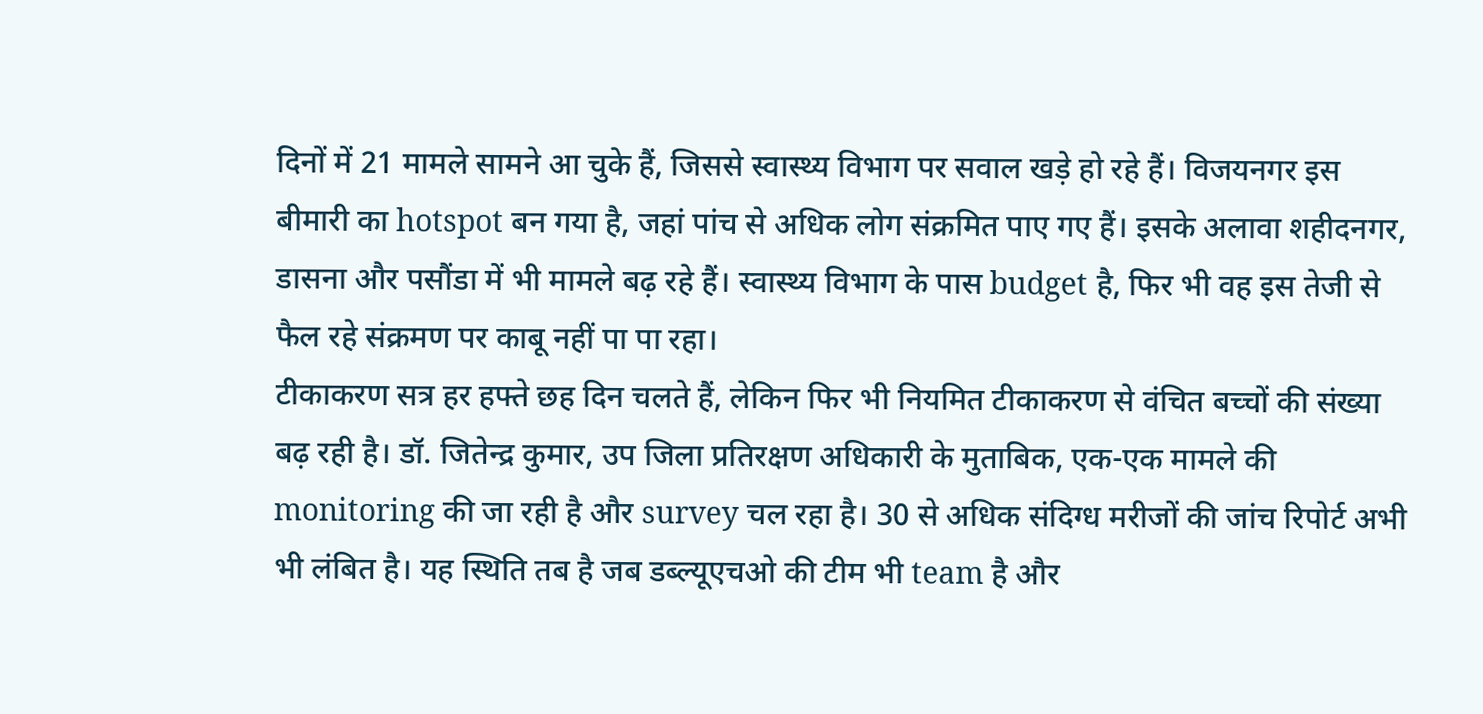दिनों में 21 मामले सामने आ चुके हैं, जिससे स्वास्थ्य विभाग पर सवाल खड़े हो रहे हैं। विजयनगर इस बीमारी का hotspot बन गया है, जहां पांच से अधिक लोग संक्रमित पाए गए हैं। इसके अलावा शहीदनगर, डासना और पसौंडा में भी मामले बढ़ रहे हैं। स्वास्थ्य विभाग के पास budget है, फिर भी वह इस तेजी से फैल रहे संक्रमण पर काबू नहीं पा पा रहा।
टीकाकरण सत्र हर हफ्ते छह दिन चलते हैं, लेकिन फिर भी नियमित टीकाकरण से वंचित बच्चों की संख्या बढ़ रही है। डॉ. जितेन्द्र कुमार, उप जिला प्रतिरक्षण अधिकारी के मुताबिक, एक-एक मामले की monitoring की जा रही है और survey चल रहा है। 30 से अधिक संदिग्ध मरीजों की जांच रिपोर्ट अभी भी लंबित है। यह स्थिति तब है जब डब्ल्यूएचओ की टीम भी team है और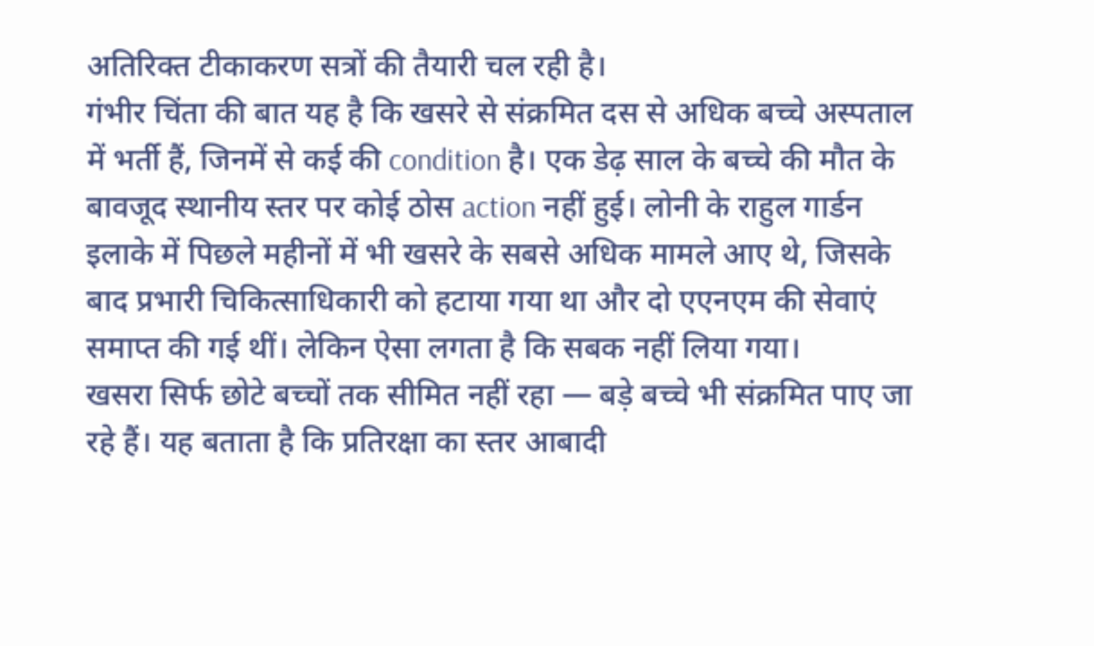अतिरिक्त टीकाकरण सत्रों की तैयारी चल रही है।
गंभीर चिंता की बात यह है कि खसरे से संक्रमित दस से अधिक बच्चे अस्पताल में भर्ती हैं, जिनमें से कई की condition है। एक डेढ़ साल के बच्चे की मौत के बावजूद स्थानीय स्तर पर कोई ठोस action नहीं हुई। लोनी के राहुल गार्डन इलाके में पिछले महीनों में भी खसरे के सबसे अधिक मामले आए थे, जिसके बाद प्रभारी चिकित्साधिकारी को हटाया गया था और दो एएनएम की सेवाएं समाप्त की गई थीं। लेकिन ऐसा लगता है कि सबक नहीं लिया गया।
खसरा सिर्फ छोटे बच्चों तक सीमित नहीं रहा — बड़े बच्चे भी संक्रमित पाए जा रहे हैं। यह बताता है कि प्रतिरक्षा का स्तर आबादी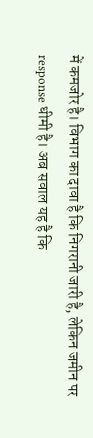में कमजोर है। विभाग का दावा है कि निगरानी जारी है, लेकिन जमीन पर response धीमी है। अब सवाल यह है कि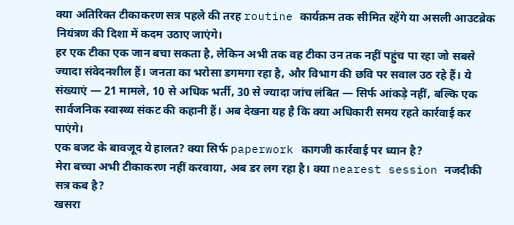क्या अतिरिक्त टीकाकरण सत्र पहले की तरह routine कार्यक्रम तक सीमित रहेंगे या असली आउटब्रेक नियंत्रण की दिशा में कदम उठाए जाएंगे।
हर एक टीका एक जान बचा सकता है, लेकिन अभी तक वह टीका उन तक नहीं पहुंच पा रहा जो सबसे ज्यादा संवेदनशील हैं। जनता का भरोसा डगमगा रहा है, और विभाग की छवि पर सवाल उठ रहे हैं। ये संख्याएं — 21 मामले, 10 से अधिक भर्ती, 30 से ज्यादा जांच लंबित — सिर्फ आंकड़े नहीं, बल्कि एक सार्वजनिक स्वास्थ्य संकट की कहानी हैं। अब देखना यह है कि क्या अधिकारी समय रहते कार्रवाई कर पाएंगे।
एक बजट के बावजूद ये हालत? क्या सिर्फ paperwork कागजी कार्रवाई पर ध्यान है?
मेरा बच्चा अभी टीकाकरण नहीं करवाया, अब डर लग रहा है। क्या nearest session नजदीकी सत्र कब है?
खसरा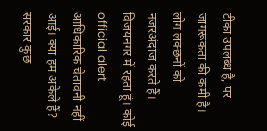टीका उपलब्ध है, पर जागरूकता की कमी है। लोग लक्छनों को नजरअंदाज करते हैं।
विजयनगर में रहता हूं। कोई official alert आधिकारिक चेतावनी नहीं आई। क्या हम अकेले हैं?
सरकार कुछ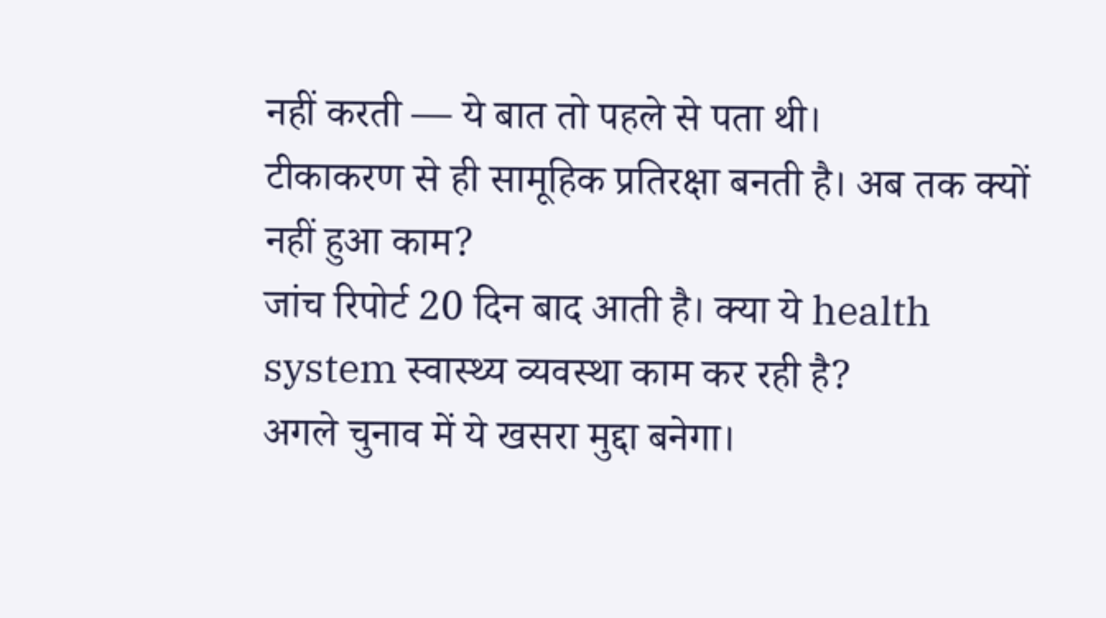नहीं करती — ये बात तो पहले से पता थी।
टीकाकरण से ही सामूहिक प्रतिरक्षा बनती है। अब तक क्यों नहीं हुआ काम?
जांच रिपोर्ट 20 दिन बाद आती है। क्या ये health system स्वास्थ्य व्यवस्था काम कर रही है?
अगले चुनाव में ये खसरा मुद्दा बनेगा।